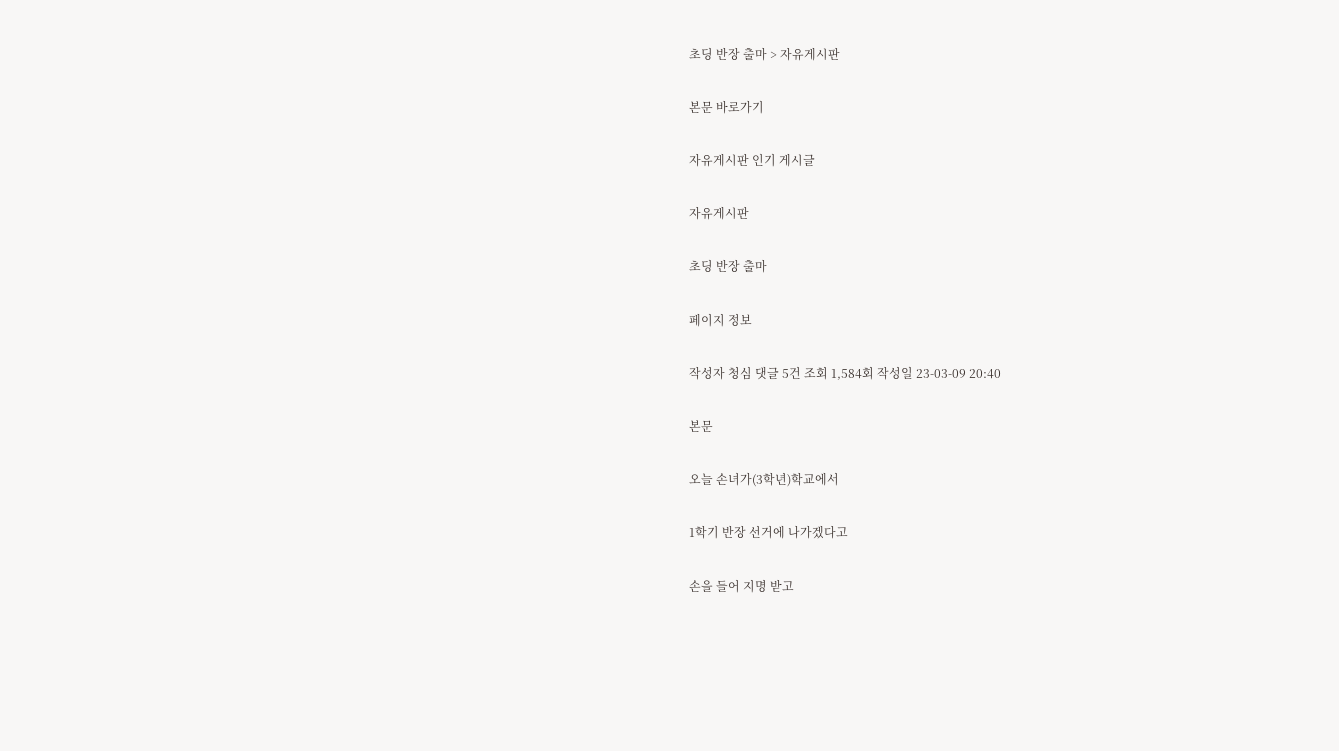초딩 반장 출마 > 자유게시판

본문 바로가기

자유게시판 인기 게시글

자유게시판

초딩 반장 출마

페이지 정보

작성자 청심 댓글 5건 조회 1,584회 작성일 23-03-09 20:40

본문

오늘 손녀가(3학년)학교에서

1학기 반장 선거에 나가겠다고

손을 들어 지명 받고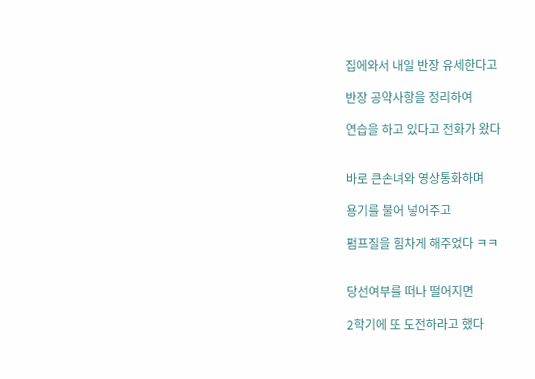집에와서 내일 반장 유세한다고

반장 공약사항을 정리하여

연습을 하고 있다고 전화가 왔다


바로 큰손녀와 영상통화하며

용기를 불어 넣어주고

펌프질을 힘차게 해주었다 ㅋㅋ


당선여부를 떠나 떨어지면

2학기에 또 도전하라고 했다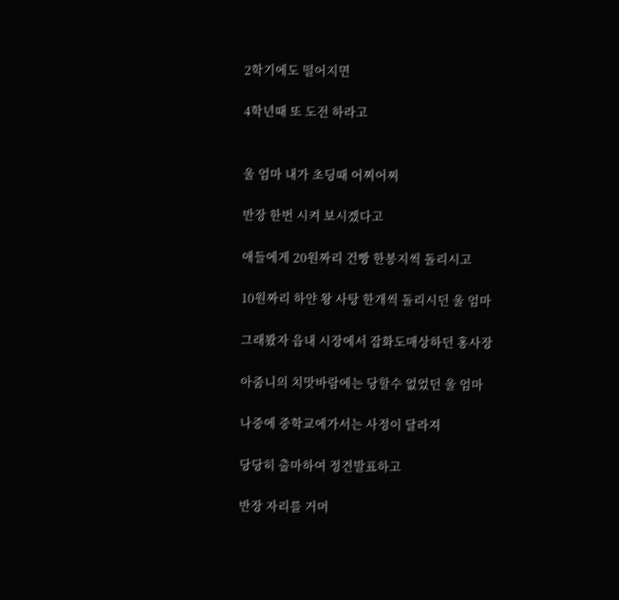2학기에도 떨어지면

4학년때 또 도전 하라고


울 엄마 내가 초딩때 어찌어찌

반장 한번 시켜 보시겠다고

애들에게 20원짜리 건빵 한봉지씩 돌리시고

10원짜리 하얀 왕 사탕 한개씩 돌리시던 울 엄마

그래봤자 읍내 시장에서 잡화도매상하던 홍사장

아줌니의 치맛바람에는 당할수 없었던 울 엄마

나중에 중학교에가서는 사정이 달라져

당당히 출마하여 정견발표하고

반장 자리를 거머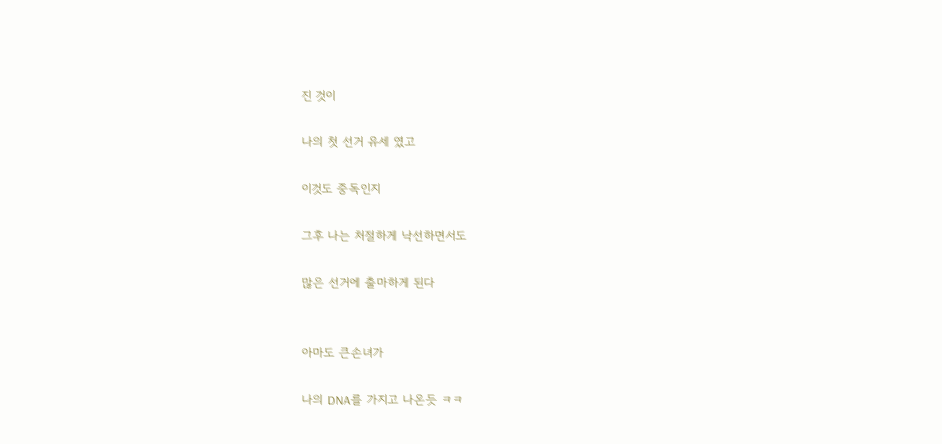진 것이

나의 첫 선거 유세 였고

이것도 중독인지

그후 나는 처절하게 낙선하면서도

많은 선거에 출마하게 된다


아마도 큰손녀가

나의 DNA를 가지고 나온듯 ㅋㅋ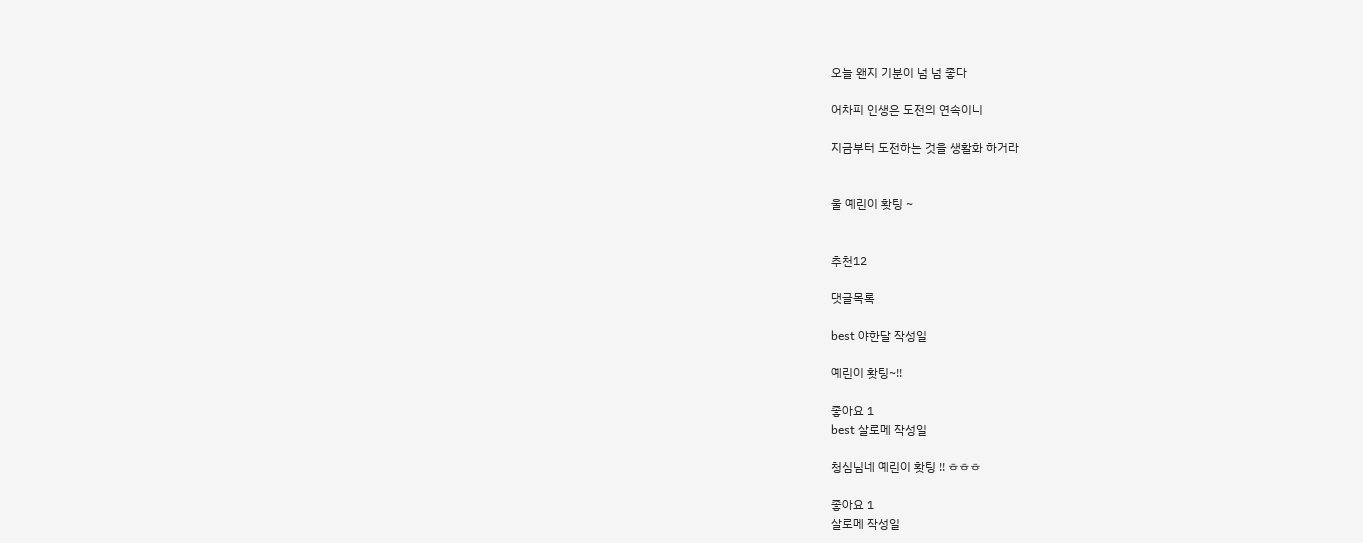오늘 왠지 기분이 넘 넘 좋다

어차피 인생은 도전의 연속이니

지금부터 도전하는 것을 생활화 하거라


울 예린이 홧팅 ~


추천12

댓글목록

best 야한달 작성일

예린이 홧팅~!!

좋아요 1
best 살로메 작성일

청심님네 예린이 홧팅 !! ㅎㅎㅎ

좋아요 1
살로메 작성일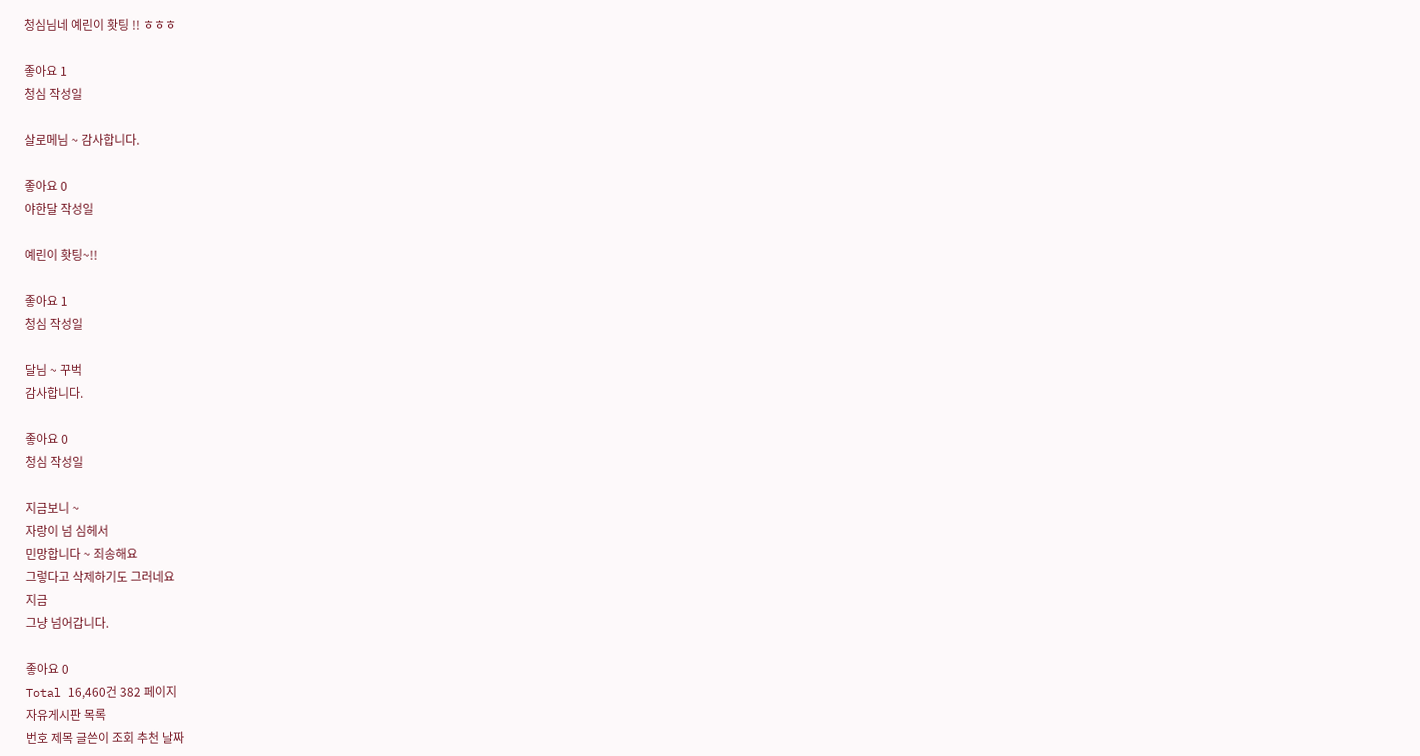청심님네 예린이 홧팅 !! ㅎㅎㅎ

좋아요 1
청심 작성일

살로메님 ~ 감사합니다.

좋아요 0
야한달 작성일

예린이 홧팅~!!

좋아요 1
청심 작성일

달님 ~ 꾸벅
감사합니다.

좋아요 0
청심 작성일

지금보니 ~
자랑이 넘 심헤서
민망합니다 ~ 죄송해요
그렇다고 삭제하기도 그러네요
지금
그냥 넘어갑니다.

좋아요 0
Total 16,460건 382 페이지
자유게시판 목록
번호 제목 글쓴이 조회 추천 날짜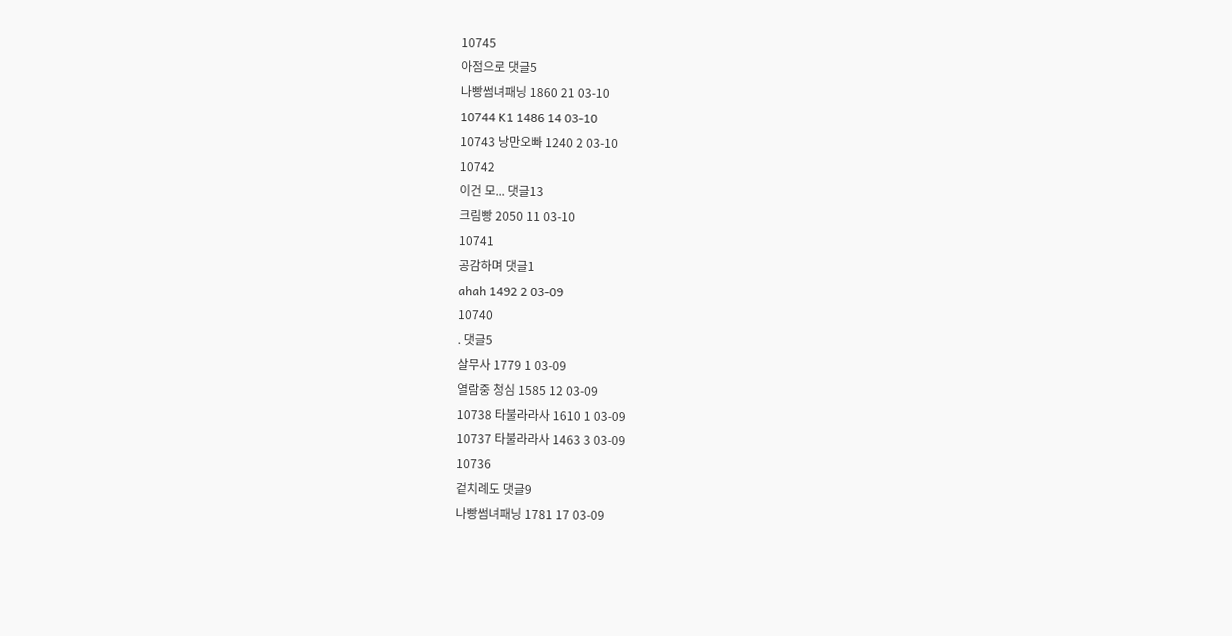10745
아점으로 댓글5
나빵썸녀패닝 1860 21 03-10
10744 K1 1486 14 03-10
10743 낭만오빠 1240 2 03-10
10742
이건 모... 댓글13
크림빵 2050 11 03-10
10741
공감하며 댓글1
ahah 1492 2 03-09
10740
. 댓글5
살무사 1779 1 03-09
열람중 청심 1585 12 03-09
10738 타불라라사 1610 1 03-09
10737 타불라라사 1463 3 03-09
10736
겉치례도 댓글9
나빵썸녀패닝 1781 17 03-09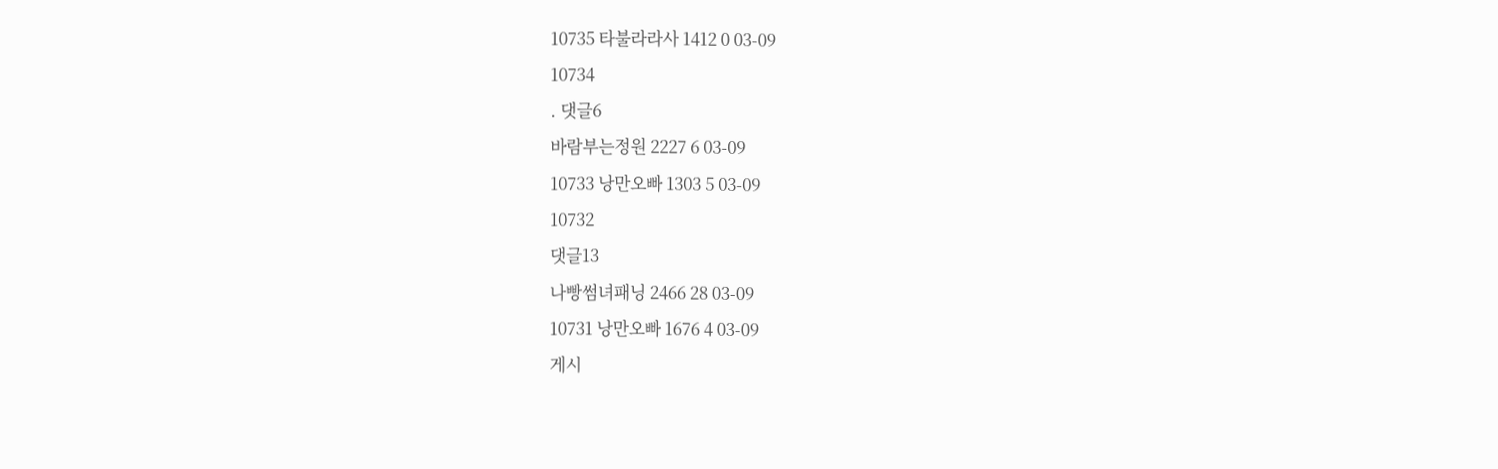10735 타불라라사 1412 0 03-09
10734
. 댓글6
바람부는정원 2227 6 03-09
10733 낭만오빠 1303 5 03-09
10732
댓글13
나빵썸녀패닝 2466 28 03-09
10731 낭만오빠 1676 4 03-09
게시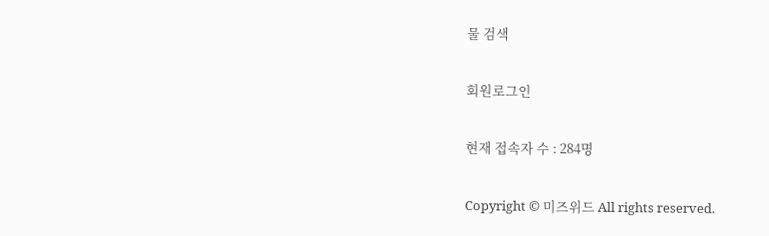물 검색

회원로그인

현재 접속자 수 : 284명

Copyright © 미즈위드 All rights reserved.